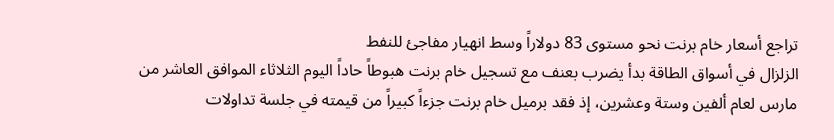تراجع أسعار خام برنت نحو مستوى 83 دولاراً وسط انهيار مفاجئ للنفط
الزلزال في أسواق الطاقة بدأ يضرب بعنف مع تسجيل خام برنت هبوطاً حاداً اليوم الثلاثاء الموافق العاشر من مارس لعام ألفين وستة وعشرين، إذ فقد برميل خام برنت جزءاً كبيراً من قيمته في جلسة تداولات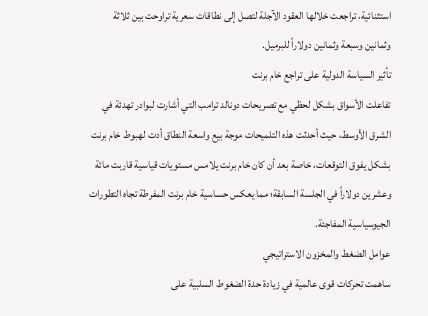استثنائية، تراجعت خلالها العقود الآجلة لتصل إلى نطاقات سعرية تراوحت بين ثلاثة وثمانين وسبعة وثمانين دولاراً للبرميل.
تأثير السياسة الدولية على تراجع خام برنت
تفاعلت الأسواق بشكل لحظي مع تصريحات دونالد ترامب التي أشارت لبوادر تهدئة في الشرق الأوسط، حيث أحدثت هذه التلميحات موجة بيع واسعة النطاق أدت لهبوط خام برنت بشكل يفوق التوقعات، خاصة بعد أن كان خام برنت يلامس مستويات قياسية قاربت مائة وعشرين دولاراً في الجلسة السابقة؛ مما يعكس حساسية خام برنت المفرطة تجاه التطورات الجيوسياسية المفاجئة.
عوامل الضغط والمخزون الاستراتيجي
ساهمت تحركات قوى عالمية في زيادة حدة الضغوط السلبية على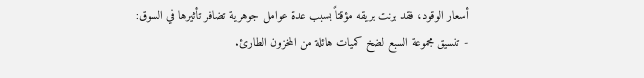أسعار الوقود، فقد برنت بريقه مؤقتاً بسبب عدة عوامل جوهرية تضافر تأثيرها في السوق:
- تنسيق مجموعة السبع لضخ كميات هائلة من المخزون الطارئ.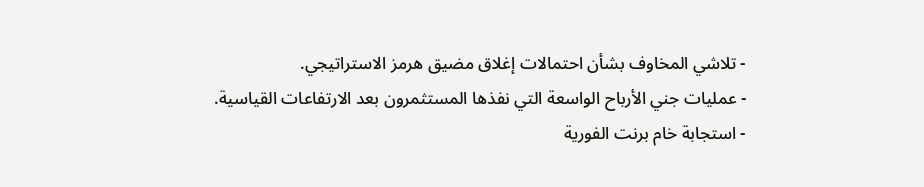- تلاشي المخاوف بشأن احتمالات إغلاق مضيق هرمز الاستراتيجي.
- عمليات جني الأرباح الواسعة التي نفذها المستثمرون بعد الارتفاعات القياسية.
- استجابة خام برنت الفورية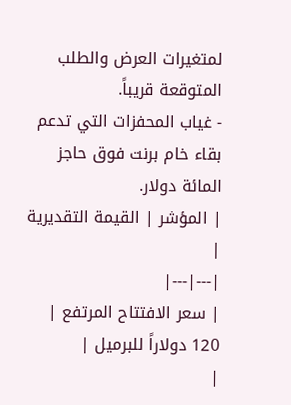لمتغيرات العرض والطلب المتوقعة قريباً.
- غياب المحفزات التي تدعم بقاء خام برنت فوق حاجز المائة دولار.
| المؤشر | القيمة التقديرية |
|---|---|
| سعر الافتتاح المرتفع | 120 دولاراً للبرميل |
|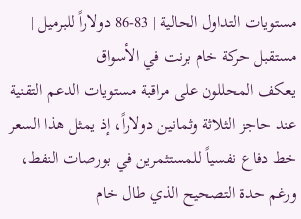مستويات التداول الحالية | 83-86 دولاراً للبرميل |
مستقبل حركة خام برنت في الأسواق
يعكف المحللون على مراقبة مستويات الدعم التقنية عند حاجز الثلاثة وثمانين دولاراً، إذ يمثل هذا السعر خط دفاع نفسياً للمستثمرين في بورصات النفط، ورغم حدة التصحيح الذي طال خام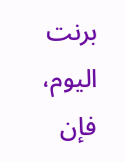برنت اليوم، فإن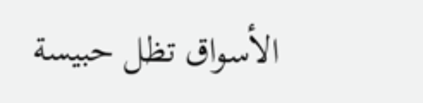الأسواق تظل حبيسة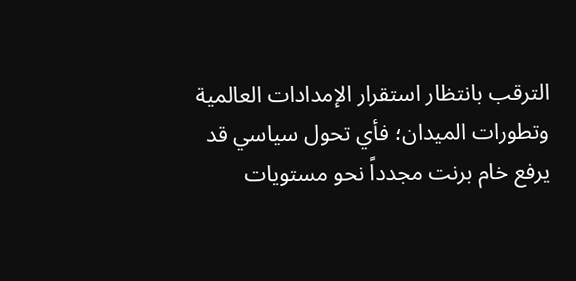الترقب بانتظار استقرار الإمدادات العالمية وتطورات الميدان؛ فأي تحول سياسي قد يرفع خام برنت مجدداً نحو مستويات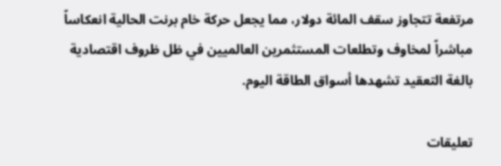مرتفعة تتجاوز سقف المائة دولار، مما يجعل حركة خام برنت الحالية انعكاساً مباشراً لمخاوف وتطلعات المستثمرين العالميين في ظل ظروف اقتصادية بالغة التعقيد تشهدها أسواق الطاقة اليوم.

تعليقات